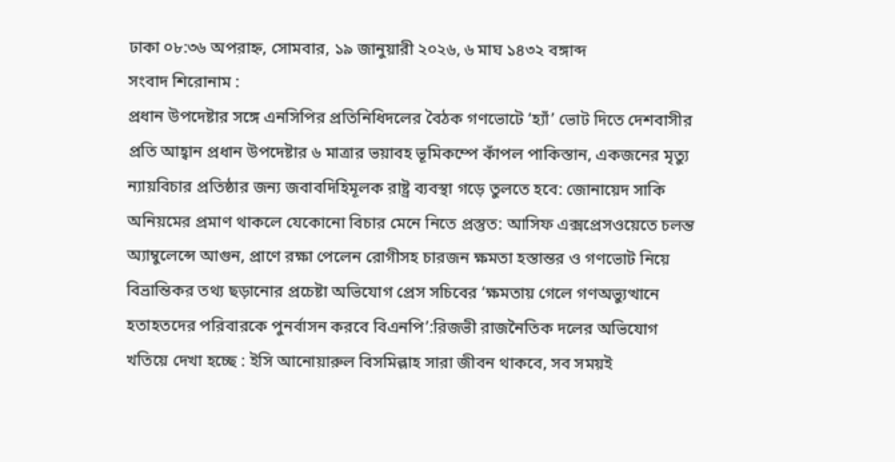ঢাকা ০৮:৩৬ অপরাহ্ন, সোমবার, ১৯ জানুয়ারী ২০২৬, ৬ মাঘ ১৪৩২ বঙ্গাব্দ
সংবাদ শিরোনাম :
প্রধান উপদেষ্টার সঙ্গে এনসিপির প্রতিনিধিদলের বৈঠক গণভোটে ‘হ্যাঁ’ ভোট দিতে দেশবাসীর প্রতি আহ্বান প্রধান উপদেষ্টার ৬ মাত্রার ভয়াবহ ভূমিকম্পে কাঁপল পাকিস্তান, একজনের মৃত্যু ন্যায়বিচার প্রতিষ্ঠার জন্য জবাবদিহিমূলক রাষ্ট্র ব্যবস্থা গড়ে তুলতে হবে: জোনায়েদ সাকি অনিয়মের প্রমাণ থাকলে যেকোনো বিচার মেনে নিতে প্রস্তুত: আসিফ এক্সপ্রেসওয়েতে চলন্ত অ্যাম্বুলেন্সে আগুন, প্রাণে রক্ষা পেলেন রোগীসহ চারজন ক্ষমতা হস্তান্তর ও গণভোট নিয়ে বিভ্রান্তিকর তথ্য ছড়ানোর প্রচেষ্টা অভিযোগ প্রেস সচিবের ‘ক্ষমতায় গেলে গণঅভ্যুত্থানে হতাহতদের পরিবারকে পুনর্বাসন করবে বিএনপি’:রিজভী রাজনৈতিক দলের অভিযোগ খতিয়ে দেখা হচ্ছে : ইসি আনোয়ারুল বিসমিল্লাহ সারা জীবন থাকবে, সব সময়ই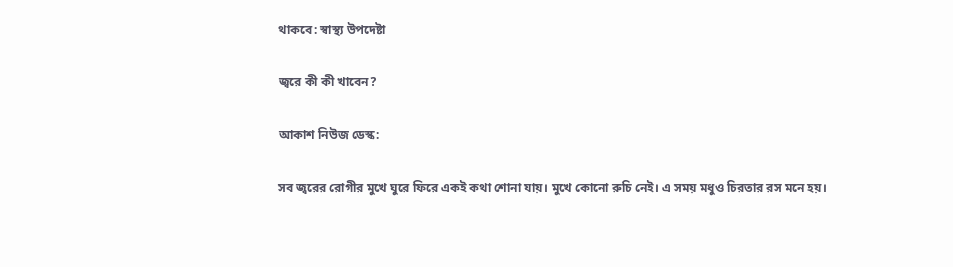থাকবে: স্বাস্থ্য উপদেষ্টা

জ্বরে কী কী খাবেন?

আকাশ নিউজ ডেস্ক:

সব জ্বরের রোগীর মুখে ঘুরে ফিরে একই কথা শোনা যায়। মুখে কোনো রুচি নেই। এ সময় মধুও চিরতার রস মনে হয়।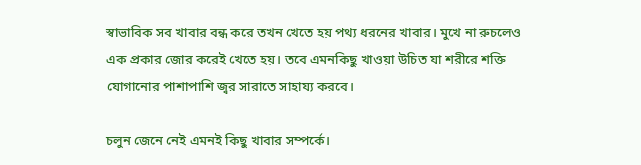স্বাভাবিক সব খাবার বন্ধ করে তখন খেতে হয় পথ্য ধরনের খাবার। মুখে না রুচলেও এক প্রকার জোর করেই খেতে হয়। তবে এমনকিছু খাওয়া উচিত যা শরীরে শক্তি যোগানোর পাশাপাশি জ্বর সারাতে সাহায্য করবে।

চলুন জেনে নেই এমনই কিছু খাবার সম্পর্কে।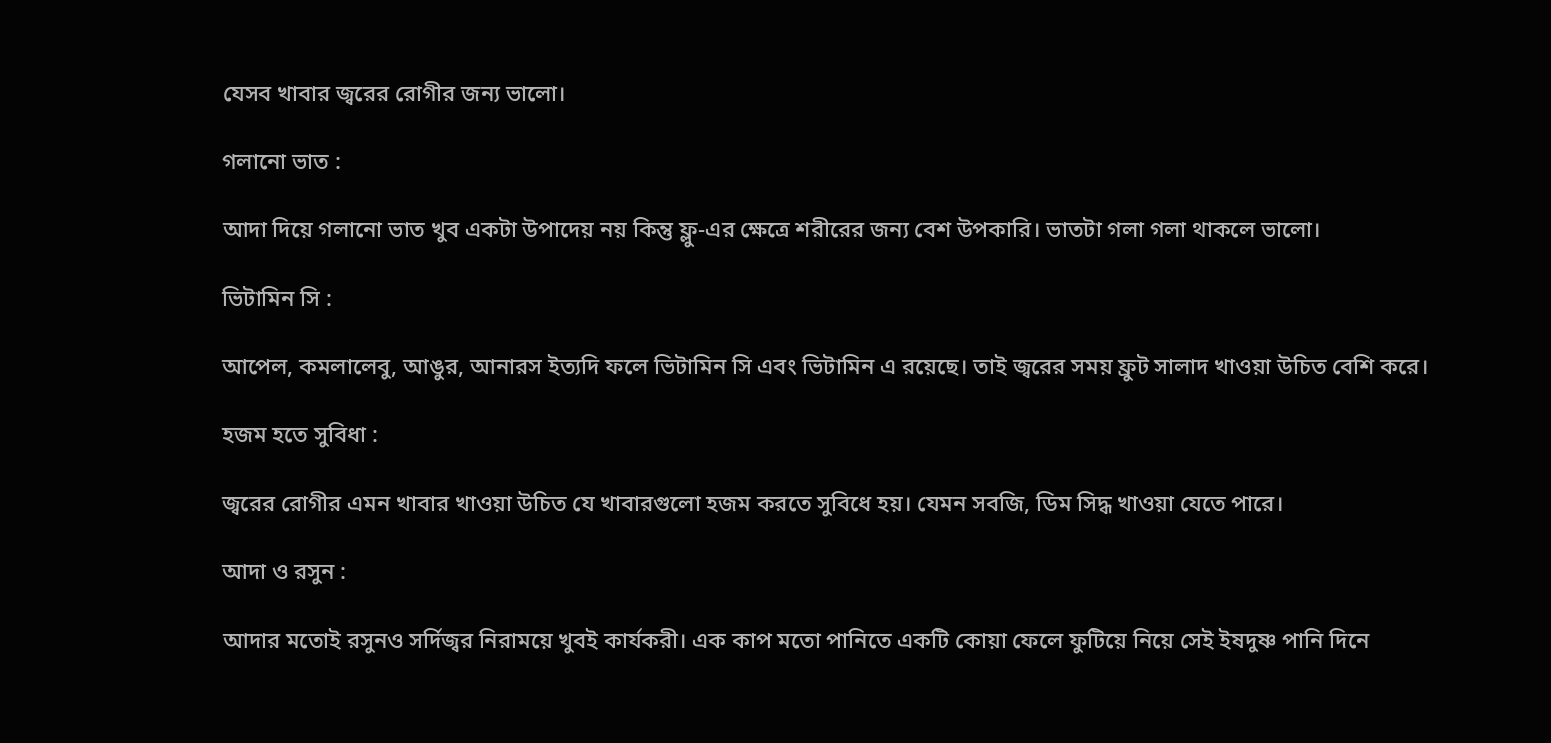যেসব খাবার জ্বরের রোগীর জন্য ভালো।

গলানো ভাত :

আদা দিয়ে গলানো ভাত খুব একটা উপাদেয় নয় কিন্তু ফ্লু-এর ক্ষেত্রে শরীরের জন্য বেশ উপকারি। ভাতটা গলা গলা থাকলে ভালো।

ভিটামিন সি :

আপেল, কমলালেবু, আঙুর, আনারস ইত্যদি ফলে ভিটামিন সি এবং ভিটামিন এ রয়েছে। তাই জ্বরের সময় ফ্রুট সালাদ খাওয়া উচিত বেশি করে।

হজম হতে সুবিধা :

জ্বরের রোগীর এমন খাবার খাওয়া উচিত যে খাবারগুলো হজম করতে সুবিধে হয়। যেমন সবজি, ডিম সিদ্ধ খাওয়া যেতে পারে।

আদা ও রসুন :

আদার মতোই রসুনও সর্দিজ্বর নিরাময়ে খুবই কার্যকরী। এক কাপ মতো পানিতে একটি কোয়া ফেলে ফুটিয়ে নিয়ে সেই ইষদুষ্ণ পানি দিনে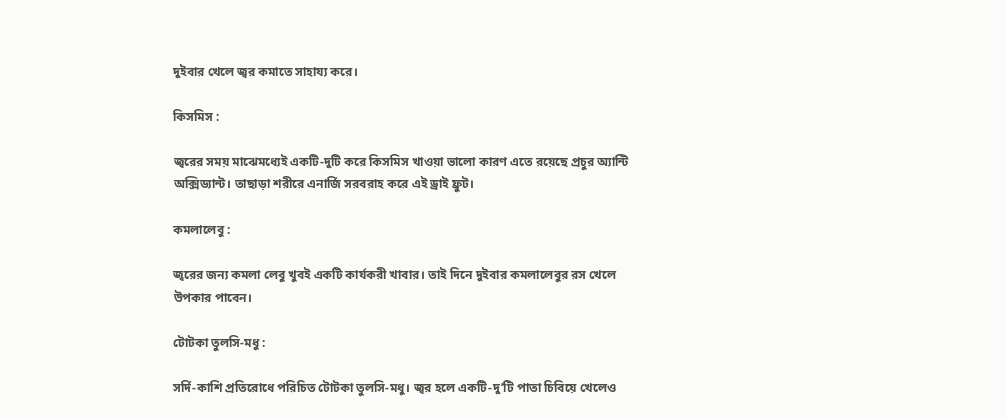দুইবার খেলে জ্বর কমাতে সাহায্য করে।

কিসমিস :

জ্বরের সময় মাঝেমধ্যেই একটি-দুটি করে কিসমিস খাওয়া ভালো কারণ এতে রয়েছে প্রচুর অ্যান্টি অক্সিড্যান্ট। তাছাড়া শরীরে এনার্জি সরবরাহ করে এই ড্রাই ফ্রুট।

কমলালেবু :

জ্বরের জন্য কমলা লেবু খুবই একটি কার্যকরী খাবার। তাই দিনে দুইবার কমলালেবুর রস খেলে উপকার পাবেন।

টোটকা তুলসি-মধু :

সর্দি-কাশি প্রতিরোধে পরিচিত টোটকা তুলসি-মধু। জ্বর হলে একটি-দু’টি পাতা চিবিয়ে খেলেও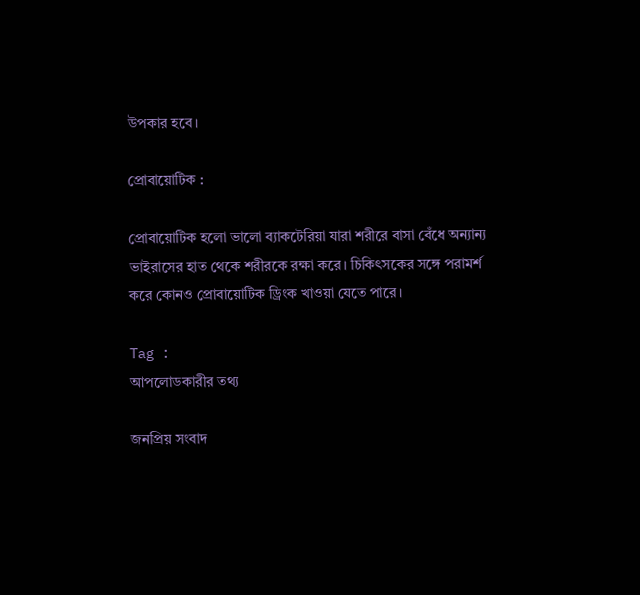উপকার হবে।

প্রোবায়োটিক :

প্রোবায়োটিক হলো ভালো ব্যাকটেরিয়া যারা শরীরে বাসা বেঁধে অন্যান্য ভাইরাসের হাত থেকে শরীরকে রক্ষা করে। চিকিৎসকের সঙ্গে পরামর্শ করে কোনও প্রোবায়োটিক ড্রিংক খাওয়া যেতে পারে।

Tag :
আপলোডকারীর তথ্য

জনপ্রিয় সংবাদ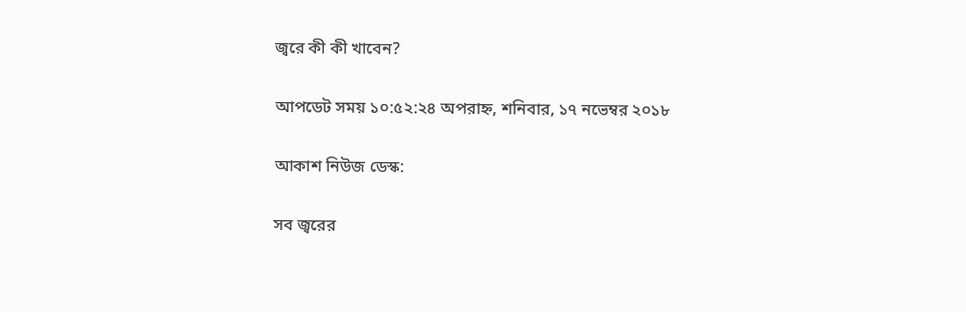জ্বরে কী কী খাবেন?

আপডেট সময় ১০:৫২:২৪ অপরাহ্ন, শনিবার, ১৭ নভেম্বর ২০১৮

আকাশ নিউজ ডেস্ক:

সব জ্বরের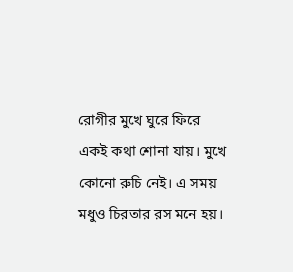রোগীর মুখে ঘুরে ফিরে একই কথা শোনা যায়। মুখে কোনো রুচি নেই। এ সময় মধুও চিরতার রস মনে হয়।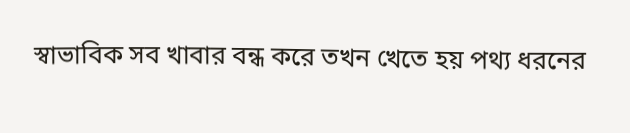স্বাভাবিক সব খাবার বন্ধ করে তখন খেতে হয় পথ্য ধরনের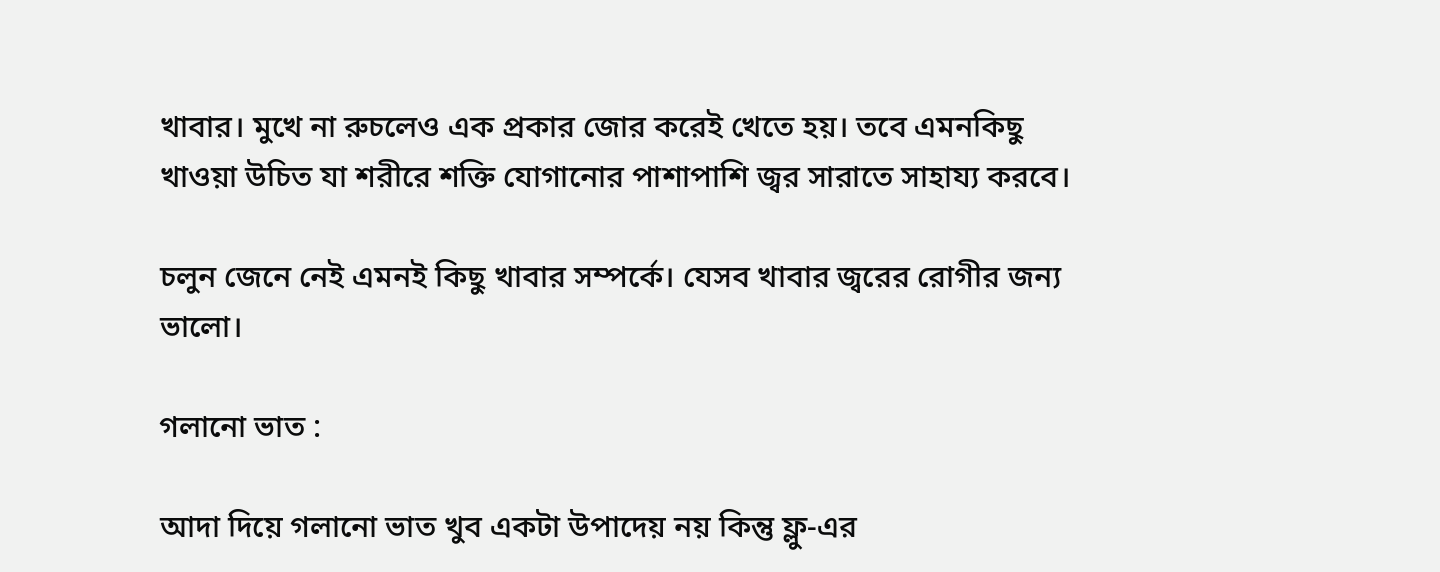খাবার। মুখে না রুচলেও এক প্রকার জোর করেই খেতে হয়। তবে এমনকিছু খাওয়া উচিত যা শরীরে শক্তি যোগানোর পাশাপাশি জ্বর সারাতে সাহায্য করবে।

চলুন জেনে নেই এমনই কিছু খাবার সম্পর্কে। যেসব খাবার জ্বরের রোগীর জন্য ভালো।

গলানো ভাত :

আদা দিয়ে গলানো ভাত খুব একটা উপাদেয় নয় কিন্তু ফ্লু-এর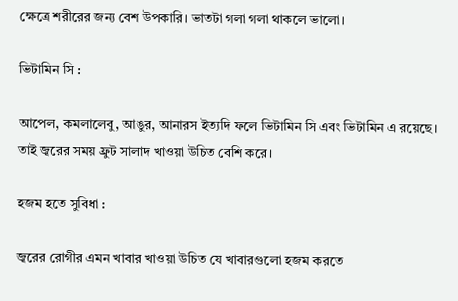ক্ষেত্রে শরীরের জন্য বেশ উপকারি। ভাতটা গলা গলা থাকলে ভালো।

ভিটামিন সি :

আপেল, কমলালেবু, আঙুর, আনারস ইত্যদি ফলে ভিটামিন সি এবং ভিটামিন এ রয়েছে। তাই জ্বরের সময় ফ্রুট সালাদ খাওয়া উচিত বেশি করে।

হজম হতে সুবিধা :

জ্বরের রোগীর এমন খাবার খাওয়া উচিত যে খাবারগুলো হজম করতে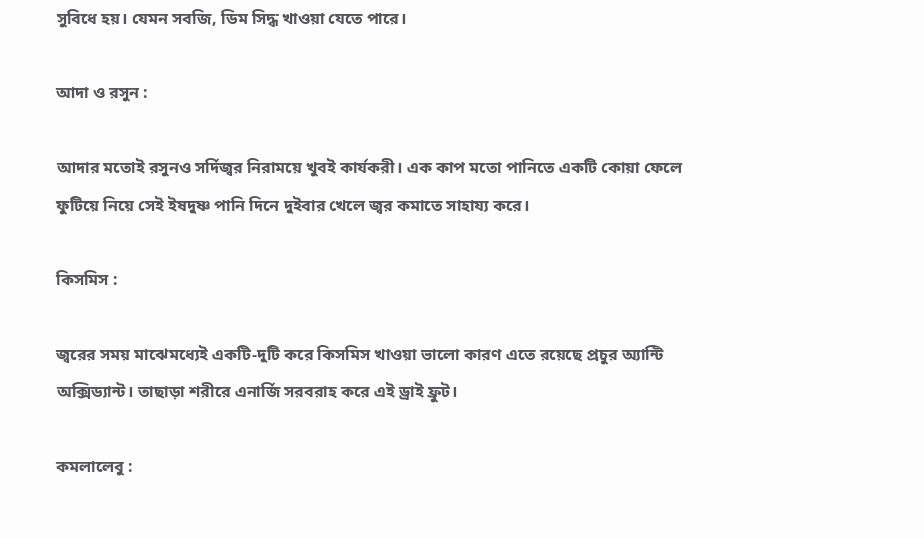সুবিধে হয়। যেমন সবজি, ডিম সিদ্ধ খাওয়া যেতে পারে।

আদা ও রসুন :

আদার মতোই রসুনও সর্দিজ্বর নিরাময়ে খুবই কার্যকরী। এক কাপ মতো পানিতে একটি কোয়া ফেলে ফুটিয়ে নিয়ে সেই ইষদুষ্ণ পানি দিনে দুইবার খেলে জ্বর কমাতে সাহায্য করে।

কিসমিস :

জ্বরের সময় মাঝেমধ্যেই একটি-দুটি করে কিসমিস খাওয়া ভালো কারণ এতে রয়েছে প্রচুর অ্যান্টি অক্সিড্যান্ট। তাছাড়া শরীরে এনার্জি সরবরাহ করে এই ড্রাই ফ্রুট।

কমলালেবু :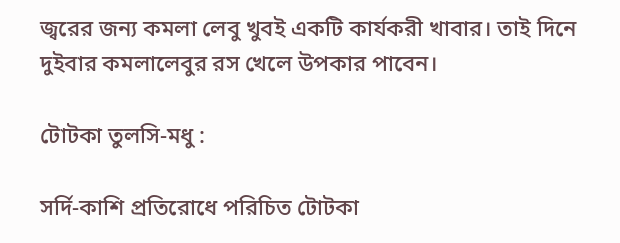জ্বরের জন্য কমলা লেবু খুবই একটি কার্যকরী খাবার। তাই দিনে দুইবার কমলালেবুর রস খেলে উপকার পাবেন।

টোটকা তুলসি-মধু :

সর্দি-কাশি প্রতিরোধে পরিচিত টোটকা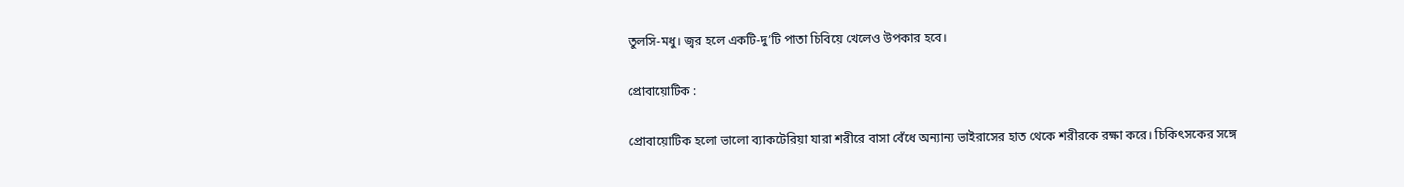তুলসি-মধু। জ্বর হলে একটি-দু’টি পাতা চিবিয়ে খেলেও উপকার হবে।

প্রোবায়োটিক :

প্রোবায়োটিক হলো ভালো ব্যাকটেরিয়া যারা শরীরে বাসা বেঁধে অন্যান্য ভাইরাসের হাত থেকে শরীরকে রক্ষা করে। চিকিৎসকের সঙ্গে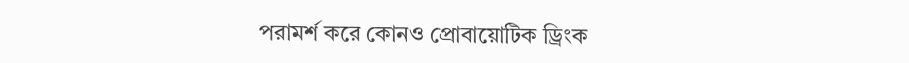পরামর্শ করে কোনও প্রোবায়োটিক ড্রিংক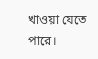খাওয়া যেতে পারে।